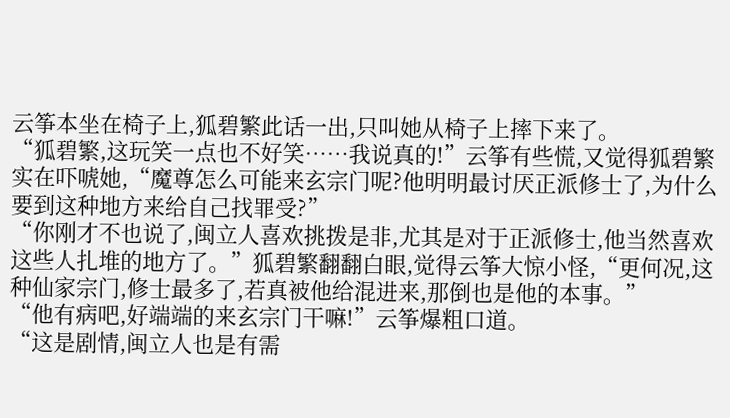云筝本坐在椅子上,狐碧繁此话一出,只叫她从椅子上摔下来了。
“狐碧繁,这玩笑一点也不好笑……我说真的!”云筝有些慌,又觉得狐碧繁实在吓唬她,“魔尊怎么可能来玄宗门呢?他明明最讨厌正派修士了,为什么要到这种地方来给自己找罪受?”
“你刚才不也说了,闽立人喜欢挑拨是非,尤其是对于正派修士,他当然喜欢这些人扎堆的地方了。”狐碧繁翻翻白眼,觉得云筝大惊小怪,“更何况,这种仙家宗门,修士最多了,若真被他给混进来,那倒也是他的本事。”
“他有病吧,好端端的来玄宗门干嘛!”云筝爆粗口道。
“这是剧情,闽立人也是有需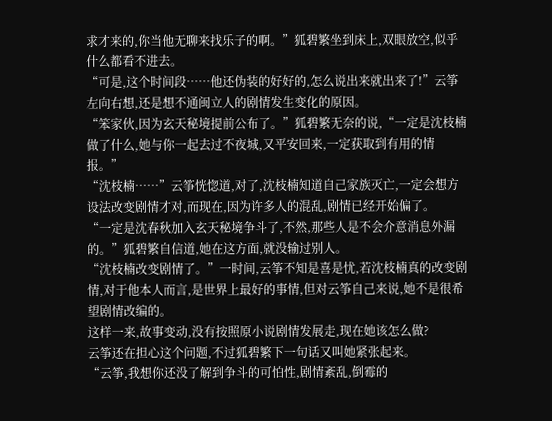求才来的,你当他无聊来找乐子的啊。”狐碧繁坐到床上,双眼放空,似乎什么都看不进去。
“可是,这个时间段……他还伪装的好好的,怎么说出来就出来了!”云筝左向右想,还是想不通闽立人的剧情发生变化的原因。
“笨家伙,因为玄天秘境提前公布了。”狐碧繁无奈的说,“一定是沈枝楠做了什么,她与你一起去过不夜城,又平安回来,一定获取到有用的情报。”
“沈枝楠……”云筝恍惚道,对了,沈枝楠知道自己家族灭亡,一定会想方设法改变剧情才对,而现在,因为许多人的混乱,剧情已经开始偏了。
“一定是沈春秋加入玄天秘境争斗了,不然,那些人是不会介意消息外漏的。”狐碧繁自信道,她在这方面,就没输过别人。
“沈枝楠改变剧情了。”一时间,云筝不知是喜是忧,若沈枝楠真的改变剧情,对于他本人而言,是世界上最好的事情,但对云筝自己来说,她不是很希望剧情改编的。
这样一来,故事变动,没有按照原小说剧情发展走,现在她该怎么做?
云筝还在担心这个问题,不过狐碧繁下一句话又叫她紧张起来。
“云筝,我想你还没了解到争斗的可怕性,剧情紊乱,倒霉的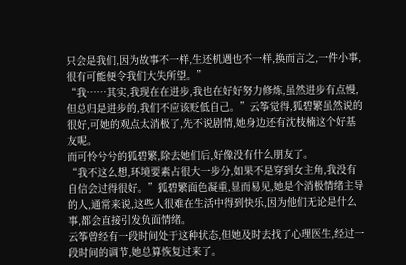只会是我们,因为故事不一样,生还机遇也不一样,换而言之,一件小事,很有可能便令我们大失所望。”
“我……其实,我现在在进步,我也在好好努力修炼,虽然进步有点慢,但总归是进步的,我们不应该贬低自己。”云筝觉得,狐碧繁虽然说的很好,可她的观点太消极了,先不说剧情,她身边还有沈枝楠这个好基友呢。
而可怜兮兮的狐碧繁,除去她们后,好像没有什么朋友了。
“我不这么想,环境要素占很大一步分,如果不是穿到女主角,我没有自信会过得很好。”狐碧繁面色凝重,显而易见,她是个消极情绪主导的人,通常来说,这些人很难在生活中得到快乐,因为他们无论是什么事,都会直接引发负面情绪。
云筝曾经有一段时间处于这种状态,但她及时去找了心理医生,经过一段时间的调节,她总算恢复过来了。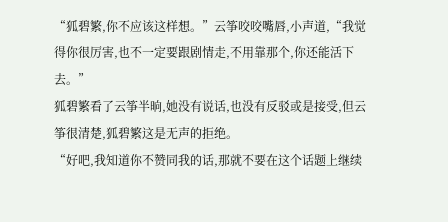“狐碧繁,你不应该这样想。”云筝咬咬嘴唇,小声道,“我觉得你很厉害,也不一定要跟剧情走,不用靠那个,你还能活下去。”
狐碧繁看了云筝半晌,她没有说话,也没有反驳或是接受,但云筝很清楚,狐碧繁这是无声的拒绝。
“好吧,我知道你不赞同我的话,那就不要在这个话题上继续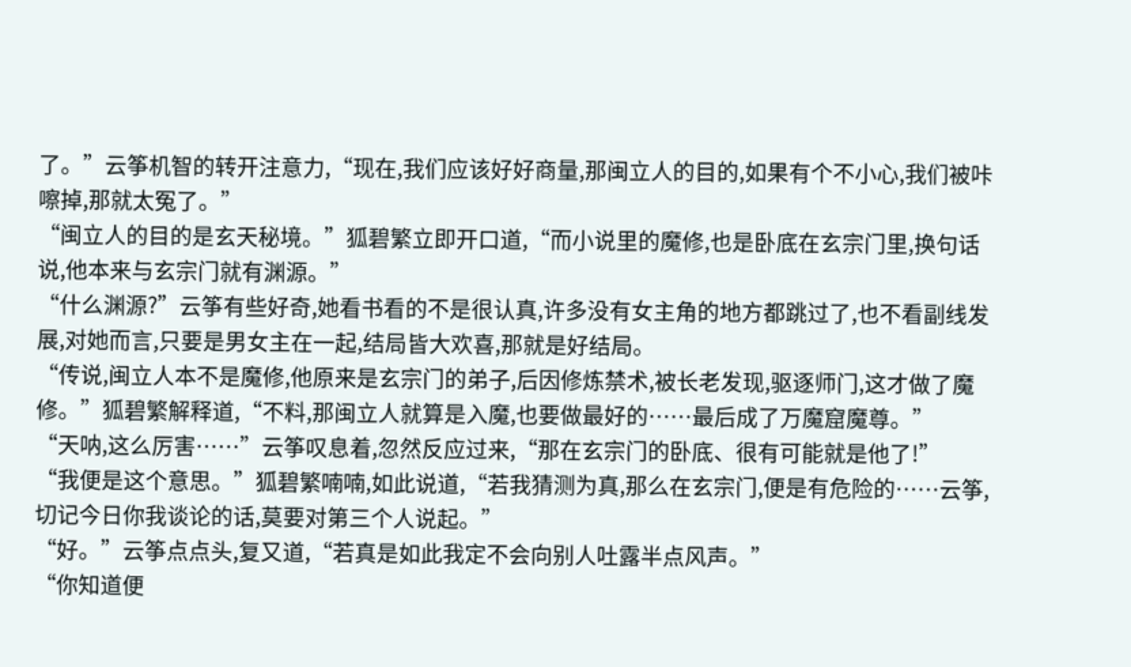了。”云筝机智的转开注意力,“现在,我们应该好好商量,那闽立人的目的,如果有个不小心,我们被咔嚓掉,那就太冤了。”
“闽立人的目的是玄天秘境。”狐碧繁立即开口道,“而小说里的魔修,也是卧底在玄宗门里,换句话说,他本来与玄宗门就有渊源。”
“什么渊源?”云筝有些好奇,她看书看的不是很认真,许多没有女主角的地方都跳过了,也不看副线发展,对她而言,只要是男女主在一起,结局皆大欢喜,那就是好结局。
“传说,闽立人本不是魔修,他原来是玄宗门的弟子,后因修炼禁术,被长老发现,驱逐师门,这才做了魔修。”狐碧繁解释道,“不料,那闽立人就算是入魔,也要做最好的……最后成了万魔窟魔尊。”
“天呐,这么厉害……”云筝叹息着,忽然反应过来,“那在玄宗门的卧底、很有可能就是他了!”
“我便是这个意思。”狐碧繁喃喃,如此说道,“若我猜测为真,那么在玄宗门,便是有危险的……云筝,切记今日你我谈论的话,莫要对第三个人说起。”
“好。”云筝点点头,复又道,“若真是如此我定不会向别人吐露半点风声。”
“你知道便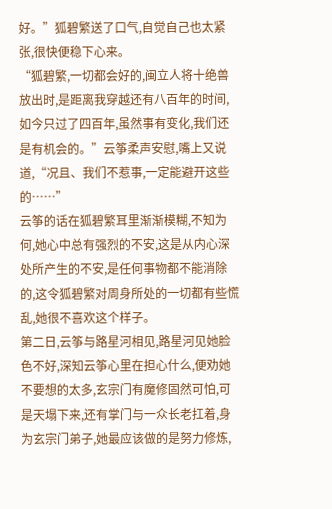好。”狐碧繁送了口气,自觉自己也太紧张,很快便稳下心来。
“狐碧繁,一切都会好的,闽立人将十绝兽放出时,是距离我穿越还有八百年的时间,如今只过了四百年,虽然事有变化,我们还是有机会的。”云筝柔声安慰,嘴上又说道,“况且、我们不惹事,一定能避开这些的……”
云筝的话在狐碧繁耳里渐渐模糊,不知为何,她心中总有强烈的不安,这是从内心深处所产生的不安,是任何事物都不能消除的,这令狐碧繁对周身所处的一切都有些慌乱,她很不喜欢这个样子。
第二日,云筝与路星河相见,路星河见她脸色不好,深知云筝心里在担心什么,便劝她不要想的太多,玄宗门有魔修固然可怕,可是天塌下来,还有掌门与一众长老扛着,身为玄宗门弟子,她最应该做的是努力修炼,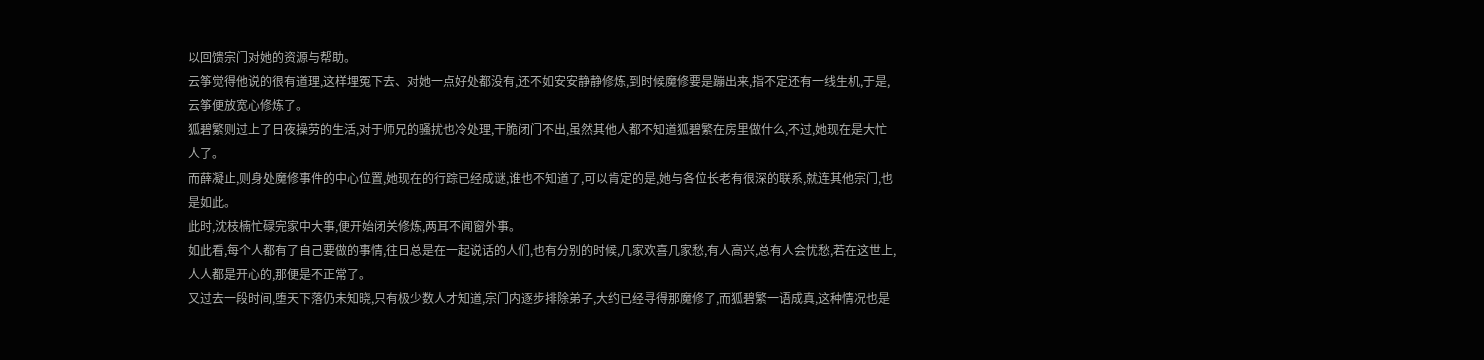以回馈宗门对她的资源与帮助。
云筝觉得他说的很有道理,这样埋冤下去、对她一点好处都没有,还不如安安静静修炼,到时候魔修要是蹦出来,指不定还有一线生机,于是,云筝便放宽心修炼了。
狐碧繁则过上了日夜操劳的生活,对于师兄的骚扰也冷处理,干脆闭门不出,虽然其他人都不知道狐碧繁在房里做什么,不过,她现在是大忙人了。
而薛凝止,则身处魔修事件的中心位置,她现在的行踪已经成谜,谁也不知道了,可以肯定的是,她与各位长老有很深的联系,就连其他宗门,也是如此。
此时,沈枝楠忙碌完家中大事,便开始闭关修炼,两耳不闻窗外事。
如此看,每个人都有了自己要做的事情,往日总是在一起说话的人们,也有分别的时候,几家欢喜几家愁,有人高兴,总有人会忧愁,若在这世上,人人都是开心的,那便是不正常了。
又过去一段时间,堕天下落仍未知晓,只有极少数人才知道,宗门内逐步排除弟子,大约已经寻得那魔修了,而狐碧繁一语成真,这种情况也是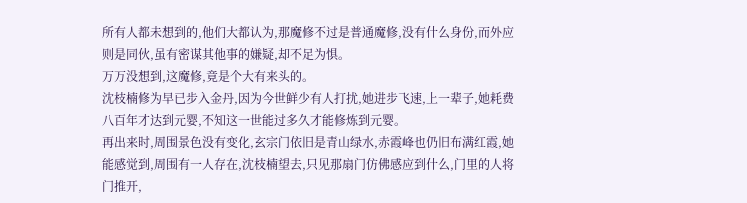所有人都未想到的,他们大都认为,那魔修不过是普通魔修,没有什么身份,而外应则是同伙,虽有密谋其他事的嫌疑,却不足为惧。
万万没想到,这魔修,竟是个大有来头的。
沈枝楠修为早已步入金丹,因为今世鲜少有人打扰,她进步飞速,上一辈子,她耗费八百年才达到元婴,不知这一世能过多久才能修炼到元婴。
再出来时,周围景色没有变化,玄宗门依旧是青山绿水,赤霞峰也仍旧布满红霞,她能感觉到,周围有一人存在,沈枝楠望去,只见那扇门仿佛感应到什么,门里的人将门推开,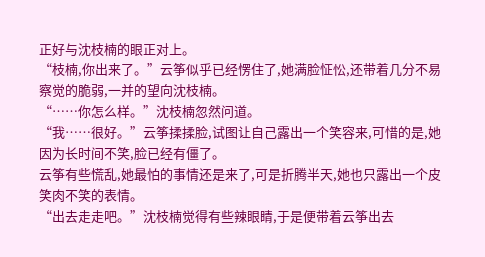正好与沈枝楠的眼正对上。
“枝楠,你出来了。”云筝似乎已经愣住了,她满脸怔忪,还带着几分不易察觉的脆弱,一并的望向沈枝楠。
“……你怎么样。”沈枝楠忽然问道。
“我……很好。”云筝揉揉脸,试图让自己露出一个笑容来,可惜的是,她因为长时间不笑,脸已经有僵了。
云筝有些慌乱,她最怕的事情还是来了,可是折腾半天,她也只露出一个皮笑肉不笑的表情。
“出去走走吧。”沈枝楠觉得有些辣眼睛,于是便带着云筝出去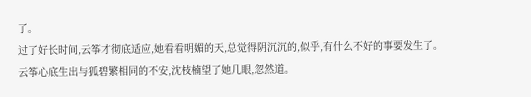了。
过了好长时间,云筝才彻底适应,她看看明媚的天,总觉得阴沉沉的,似乎,有什么不好的事要发生了。
云筝心底生出与狐碧繁相同的不安,沈枝楠望了她几眼,忽然道。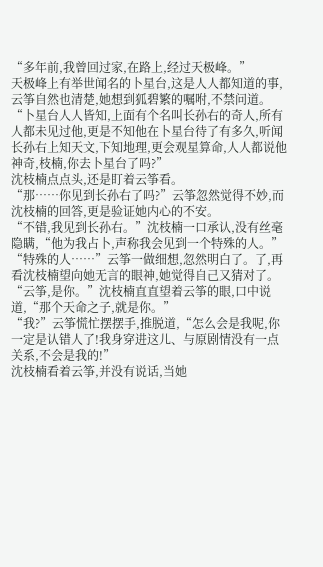“多年前,我曾回过家,在路上,经过天极峰。”
天极峰上有举世闻名的卜星台,这是人人都知道的事,云筝自然也清楚,她想到狐碧繁的嘱咐,不禁问道。
“卜星台人人皆知,上面有个名叫长孙右的奇人,所有人都未见过他,更是不知他在卜星台待了有多久,听闻长孙右上知天文,下知地理,更会观星算命,人人都说他神奇,枝楠,你去卜星台了吗?”
沈枝楠点点头,还是盯着云筝看。
“那……你见到长孙右了吗?”云筝忽然觉得不妙,而沈枝楠的回答,更是验证她内心的不安。
“不错,我见到长孙右。”沈枝楠一口承认,没有丝毫隐瞒,“他为我占卜,声称我会见到一个特殊的人。”
“特殊的人……”云筝一做细想,忽然明白了。了,再看沈枝楠望向她无言的眼神,她觉得自己又猜对了。
“云筝,是你。”沈枝楠直直望着云筝的眼,口中说道,“那个天命之子,就是你。”
“我?”云筝慌忙摆摆手,推脱道,“怎么会是我呢,你一定是认错人了!我身穿进这儿、与原剧情没有一点关系,不会是我的!”
沈枝楠看着云筝,并没有说话,当她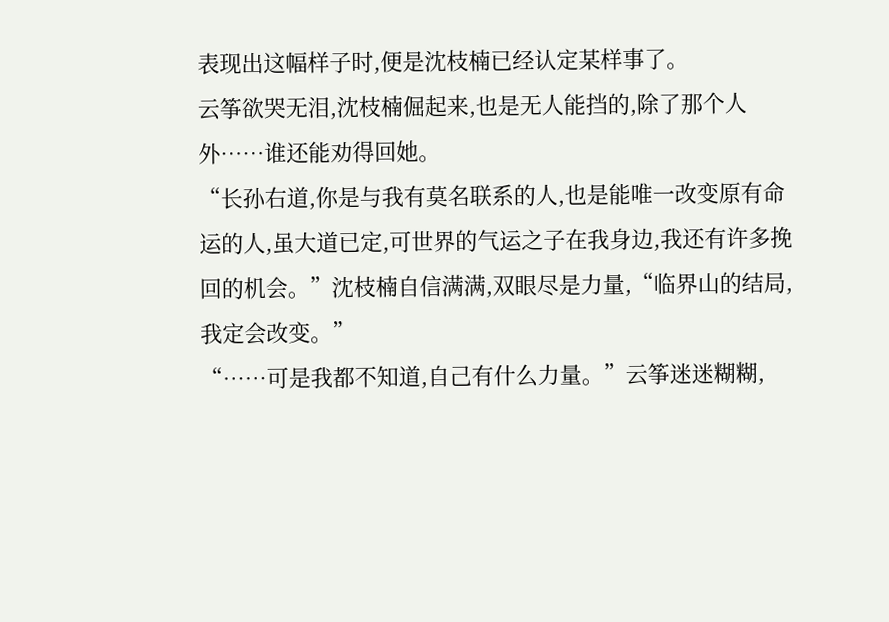表现出这幅样子时,便是沈枝楠已经认定某样事了。
云筝欲哭无泪,沈枝楠倔起来,也是无人能挡的,除了那个人外……谁还能劝得回她。
“长孙右道,你是与我有莫名联系的人,也是能唯一改变原有命运的人,虽大道已定,可世界的气运之子在我身边,我还有许多挽回的机会。”沈枝楠自信满满,双眼尽是力量,“临界山的结局,我定会改变。”
“……可是我都不知道,自己有什么力量。”云筝迷迷糊糊,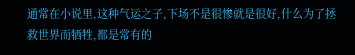通常在小说里,这种气运之子,下场不是很惨就是很好,什么为了拯救世界而牺牲,都是常有的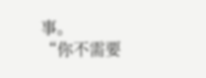事。
“你不需要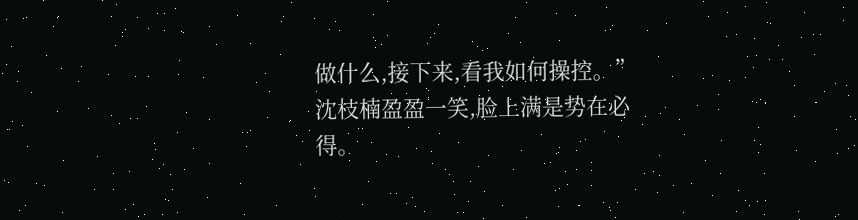做什么,接下来,看我如何操控。”
沈枝楠盈盈一笑,脸上满是势在必得。